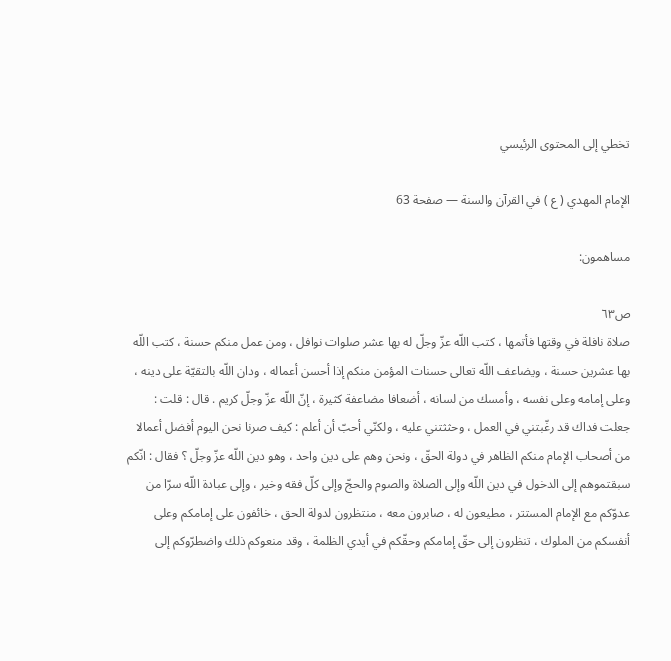تخطي إلى المحتوى الرئيسي

الإمام المهدي ( ع ) في القرآن والسنة — صفحة 63

مساهمون:

ص٦٣
صلاة نافلة في وقتها فأتمها ، كتب اللّه عزّ وجلّ له بها عشر صلوات نوافل ، ومن عمل منكم حسنة ، كتب اللّه بها عشرين حسنة ، ويضاعف اللّه تعالى حسنات المؤمن منكم إذا أحسن أعماله ، ودان اللّه بالتقيّة على دينه ، وعلى إمامه وعلى نفسه ، وأمسك من لسانه ، أضعافا مضاعفة كثيرة ، إنّ اللّه عزّ وجلّ كريم . قال : قلت : جعلت فداك قد رغّبتني في العمل ، وحثثتني عليه ، ولكنّي أحبّ أن أعلم : كيف صرنا نحن اليوم أفضل أعمالا من أصحاب الإمام منكم الظاهر في دولة الحقّ ، ونحن وهم على دين واحد ، وهو دين اللّه عزّ وجلّ ؟ فقال : انّكم سبقتموهم إلى الدخول في دين اللّه وإلى الصلاة والصوم والحجّ وإلى كلّ فقه وخير ، وإلى عبادة اللّه سرّا من عدوّكم مع الإمام المستتر ، مطيعون له ، صابرون معه ، منتظرون لدولة الحق ، خائفون على إمامكم وعلى أنفسكم من الملوك ، تنظرون إلى حقّ إمامكم وحقّكم في أيدي الظلمة ، وقد منعوكم ذلك واضطرّوكم إلى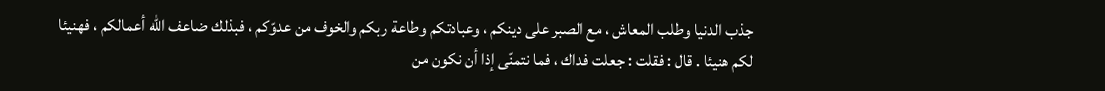جذب الدنيا وطلب المعاش ، مع الصبر على دينكم ، وعبادتكم وطاعة ربكم والخوف من عدوّكم ، فبذلك ضاعف اللّه أعمالكم ، فهنيئا لكم هنيئا . قال : فقلت : جعلت فداك ، فما نتمنّى إذا أن نكون من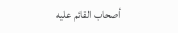أصحاب القائم عليه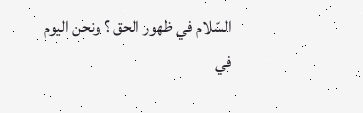السّلام في ظهور الحق ؟ ونحن اليوم في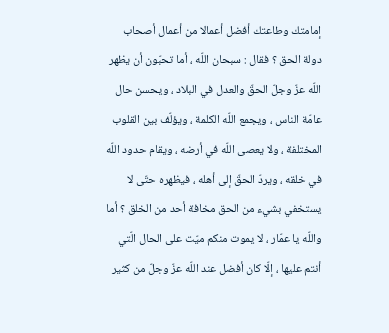إمامتك وطاعتك أفضل أعمالا من أعمال أصحاب دولة الحق ؟ فقال : سبحان اللّه ، أما تحبّون أن يظهر اللّه عزّ وجلّ الحقّ والعدل في البلاد ، ويحسن حال عامّة الناس ، ويجمع اللّه الكلمة ، ويؤلّف بين القلوب المختلفة ، ولا يعصى اللّه في أرضه ، ويقام حدود اللّه في خلقه ، ويردّ الحقّ إلى أهله ، فيظهره حتّى لا يستخفي بشيء من الحق مخافة أحد من الخلق ؟ أما واللّه يا عمّار ، لا يموت منكم ميّت على الحال الّتي أنتم عليها ، إلّا كان أفضل عند اللّه عزّ وجلّ من كثير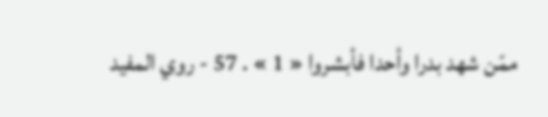ممّن شهد بدرا وأحدا فأبشروا « 1 » . 57 - روي المفيد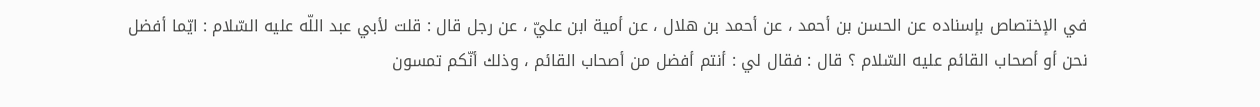في الإختصاص بإسناده عن الحسن بن أحمد ، عن أحمد بن هلال ، عن أمية ابن عليّ ، عن رجل قال : قلت لأبي عبد اللّه عليه السّلام : ايّما أفضل نحن أو أصحاب القائم عليه السّلام ؟ قال : فقال لي : أنتم أفضل من أصحاب القائم ، وذلك أنّكم تمسون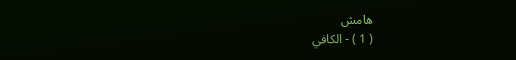هامش
( 1 ) - الكافي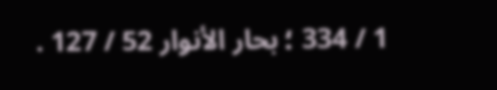1 / 334 ؛ بحار الأنوار 52 / 127 .